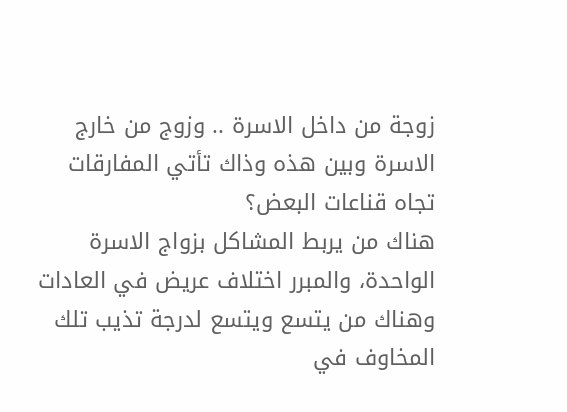زوجة من داخل الاسرة .. وزوج من خارج الاسرة وبين هذه وذاك تأتي المفارقات تجاه قناعات البعض؟
هناك من يربط المشاكل بزواج الاسرة الواحدة، والمبرر اختلاف عريض في العادات وهناك من يتسع ويتسع لدرجة تذيب تلك المخاوف في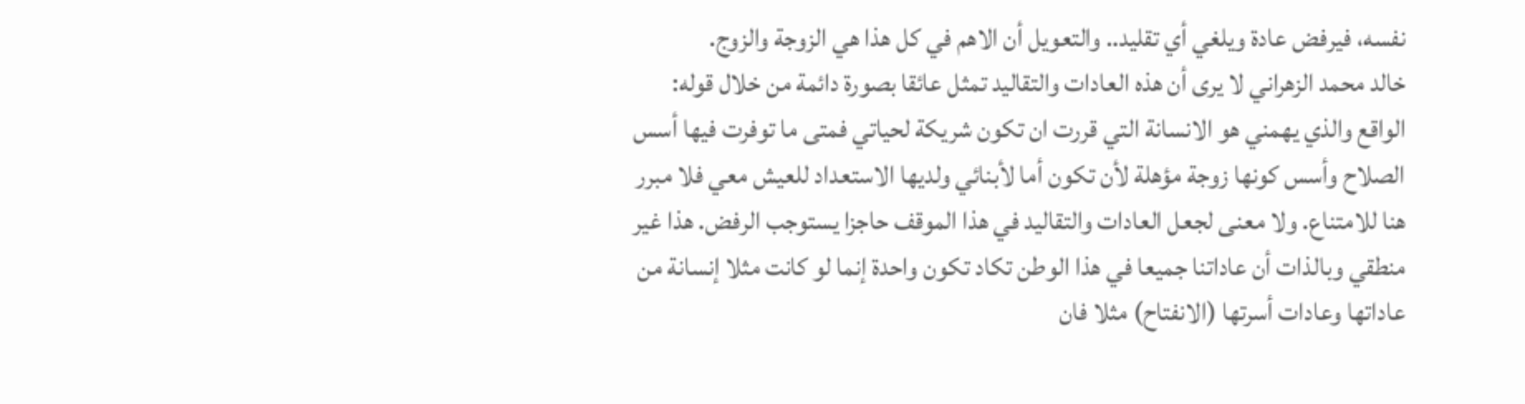نفسه، فيرفض عادة ويلغي أي تقليد.. والتعويل أن الاهم في كل هذا هي الزوجة والزوج.
خالد محمد الزهراني لا يرى أن هذه العادات والتقاليد تمثل عائقا بصورة دائمة من خلال قوله:
الواقع والذي يهمني هو الانسانة التي قررت ان تكون شريكة لحياتي فمتى ما توفرت فيها أسس الصلاح وأسس كونها زوجة مؤهلة لأن تكون أما لأبنائي ولديها الاستعداد للعيش معي فلا مبرر هنا للامتناع. ولا معنى لجعل العادات والتقاليد في هذا الموقف حاجزا يستوجب الرفض. هذا غير منطقي وبالذات أن عاداتنا جميعا في هذا الوطن تكاد تكون واحدة إنما لو كانت مثلا إنسانة من عاداتها وعادات أسرتها (الانفتاح) مثلا فان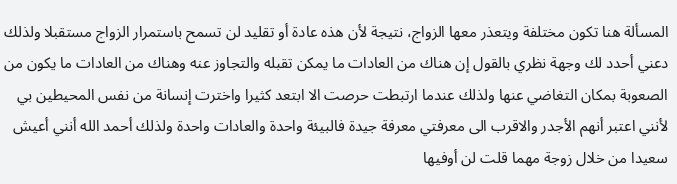المسألة هنا تكون مختلفة ويتعذر معها الزواج، نتيجة لأن هذه عادة أو تقليد لن تسمح باستمرار الزواج مستقبلا ولذلك دعني أحدد لك وجهة نظري بالقول إن هناك من العادات ما يمكن تقبله والتجاوز عنه وهناك من العادات ما يكون من الصعوبة بمكان التغاضي عنها ولذلك عندما ارتبطت حرصت الا ابتعد كثيرا واخترت إنسانة من نفس المحيطين بي لأنني اعتبر أنهم الأجدر والاقرب الى معرفتي معرفة جيدة فالبيئة واحدة والعادات واحدة ولذلك أحمد الله أنني أعيش سعيدا من خلال زوجة مهما قلت لن أوفيها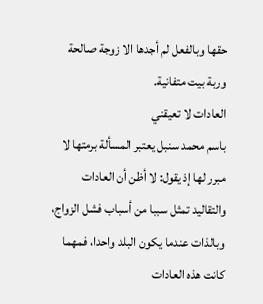حقها وبالفعل لم أجدها الا زوجة صالحة وربة بيت متفانية.
العادات لا تعيقني
باسم محمد سنبل يعتبر المسألة برمتها لا مبرر لها إذ يقول: لا أظن أن العادات والتقاليد تمثل سببا من أسباب فشل الزواج، وبالذات عندما يكون البلد واحدا، فمهما كانت هذه العادات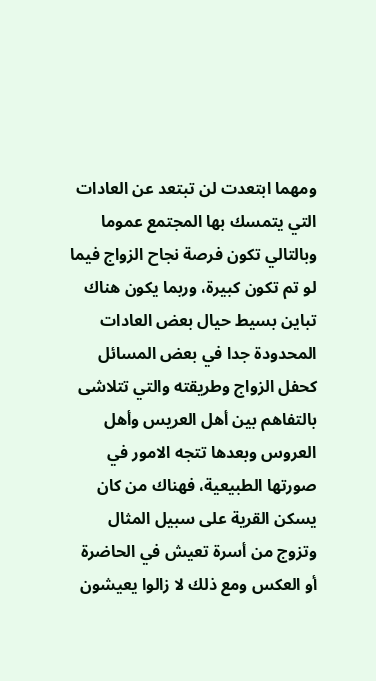ومهما ابتعدت لن تبتعد عن العادات التي يتمسك بها المجتمع عموما وبالتالي تكون فرصة نجاح الزواج فيما لو تم تكون كبيرة، وربما يكون هناك تباين بسيط حيال بعض العادات المحدودة جدا في بعض المسائل كحفل الزواج وطريقته والتي تتلاشى بالتفاهم بين أهل العريس وأهل العروس وبعدها تتجه الامور في صورتها الطبيعية، فهناك من كان يسكن القرية على سبيل المثال وتزوج من أسرة تعيش في الحاضرة أو العكس ومع ذلك لا زالوا يعيشون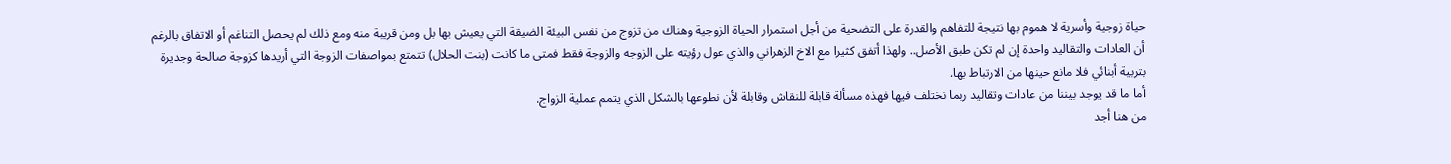حياة زوجية وأسرية لا هموم بها نتيجة للتفاهم والقدرة على التضحية من أجل استمرار الحياة الزوجية وهناك من تزوج من نفس البيئة الضيقة التي يعيش بها بل ومن قريبة منه ومع ذلك لم يحصل التناغم أو الاتفاق بالرغم أن العادات والتقاليد واحدة إن لم تكن طبق الأصل.. ولهذا أتفق كثيرا مع الاخ الزهراني والذي عول رؤيته على الزوجه والزوجة فقط فمتى ما كانت (بنت الحلال) تتمتع بمواصفات الزوجة التي أريدها كزوجة صالحة وجديرة بتربية أبنائي فلا مانع حينها من الارتباط بها.
أما ما قد يوجد بيننا من عادات وتقاليد ربما نختلف فيها فهذه مسألة قابلة للنقاش وقابلة لأن نطوعها بالشكل الذي يتمم عملية الزواج.
من هنا أجد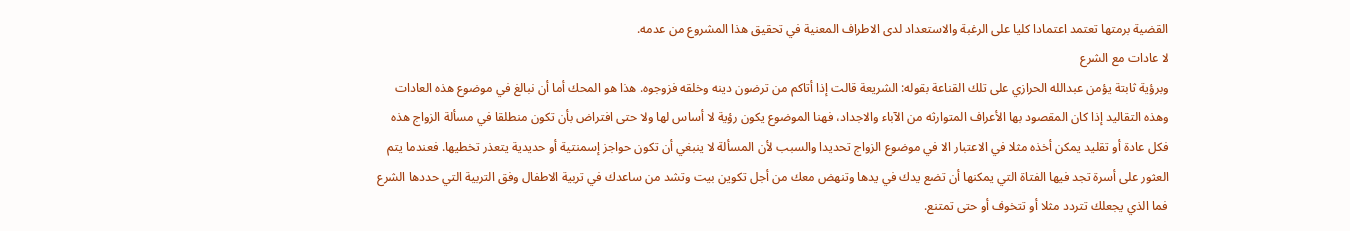القضية برمتها تعتمد اعتمادا كليا على الرغبة والاستعداد لدى الاطراف المعنية في تحقيق هذا المشروع من عدمه.
لا عادات مع الشرع
وبرؤية ثابتة يؤمن عبدالله الحرازي على تلك القناعة بقوله: الشريعة قالت إذا أتاكم من ترضون دينه وخلقه فزوجوه. هذا هو المحك أما أن نبالغ في موضوع هذه العادات وهذه التقاليد إذا كان المقصود بها الأعراف المتوارثه من الآباء والاجداد، فهنا الموضوع يكون رؤية لا أساس لها ولا حتى افتراض بأن تكون منطلقا في مسألة الزواج هذه
فكل عادة أو تقليد يمكن أخذه مثلا في الاعتبار الا في موضوع الزواج تحديدا والسبب لأن المسألة لا ينبغي أن تكون حواجز إسمنتية أو حديدية يتعذر تخطيها. فعندما يتم العثور على أسرة تجد فيها الفتاة التي يمكنها أن تضع يدك في يدها وتنهض معك من أجل تكوين بيت وتشد من ساعدك في تربية الاطفال وفق التربية التي حددها الشرع فما الذي يجعلك تتردد مثلا أو تتخوف أو حتى تمتنع.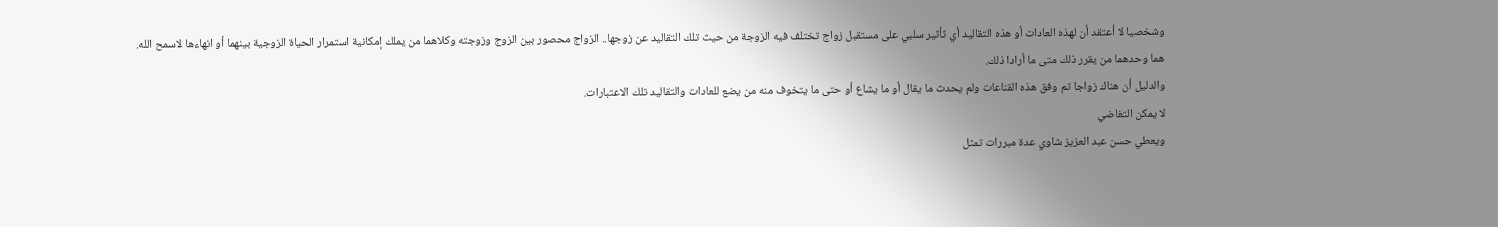وشخصيا لا أعتقد أن لهذه العادات أو هذه التقاليد أي ثأثير سلبي على مستقبل زواج تختلف فيه الزوجة من حيث تلك التقاليد عن زوجها.. الزواج محصور بين الزوج وزوجته وكلاهما من يملك إمكانية استمرار الحياة الزوجية بينهما أو انهاءها لاسمح الله.
هما وحدهما من يقرر ذلك متى ما أرادا ذلك.
والدليل أن هناك زواجا تم وفق هذه القناعات ولم يحدث ما يقال أو ما يشاع أو حتى ما يتخوف منه من يضع للعادات والتقاليد تلك الاعتبارات.
لا يمكن التغاضي
ويعطي حسن عبد العزيز شاوي عدة مبررات تمثل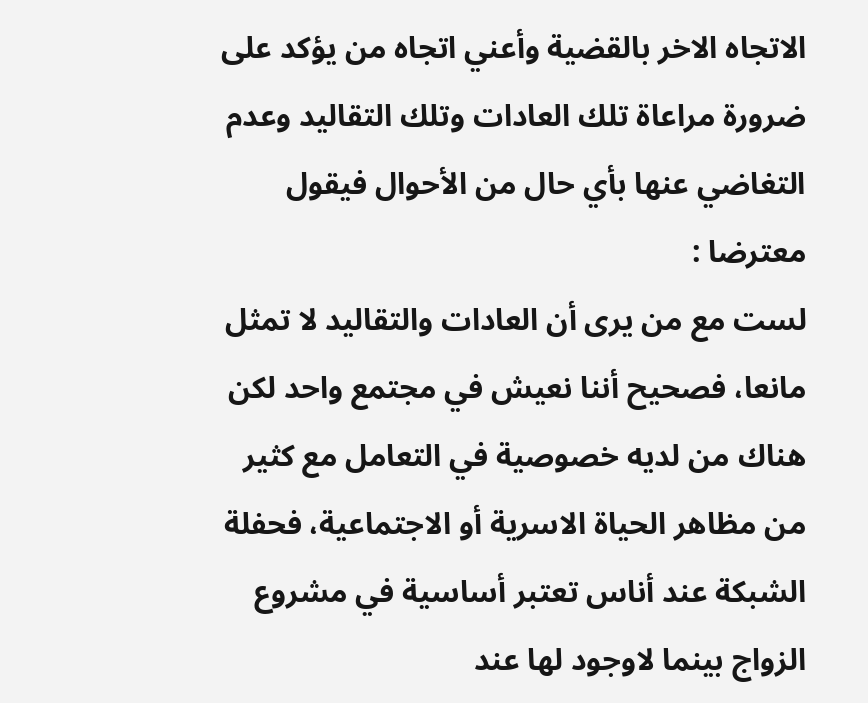الاتجاه الاخر بالقضية وأعني اتجاه من يؤكد على ضرورة مراعاة تلك العادات وتلك التقاليد وعدم التغاضي عنها بأي حال من الأحوال فيقول معترضا :
لست مع من يرى أن العادات والتقاليد لا تمثل مانعا، فصحيح أننا نعيش في مجتمع واحد لكن هناك من لديه خصوصية في التعامل مع كثير من مظاهر الحياة الاسرية أو الاجتماعية، فحفلة الشبكة عند أناس تعتبر أساسية في مشروع الزواج بينما لاوجود لها عند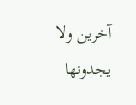آخرين ولا يجدونها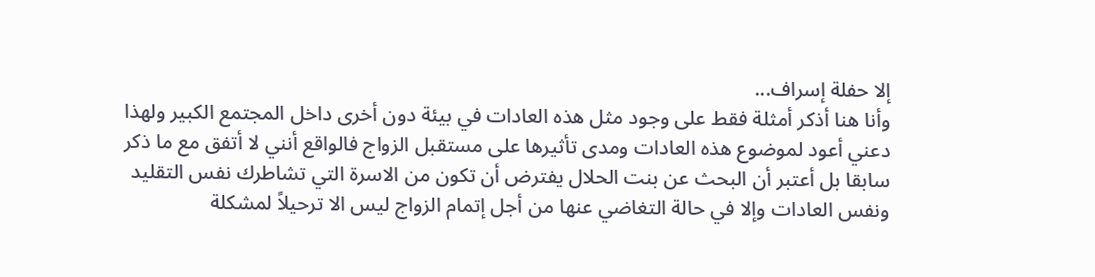إلا حفلة إسراف...
وأنا هنا أذكر أمثلة فقط على وجود مثل هذه العادات في بيئة دون أخرى داخل المجتمع الكبير ولهذا دعني أعود لموضوع هذه العادات ومدى تأثيرها على مستقبل الزواج فالواقع أنني لا أتفق مع ما ذكر سابقا بل أعتبر أن البحث عن بنت الحلال يفترض أن تكون من الاسرة التي تشاطرك نفس التقليد ونفس العادات وإلا في حالة التغاضي عنها من أجل إتمام الزواج ليس الا ترحيلاً لمشكلة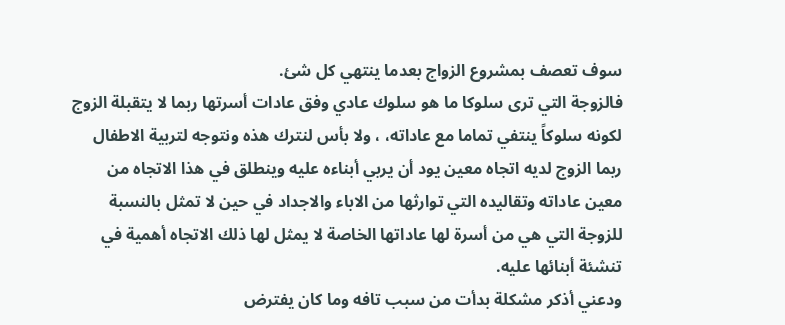سوف تعصف بمشروع الزواج بعدما ينتهي كل شئ.
فالزوجة التي ترى سلوكا ما هو سلوك عادي وفق عادات أسرتها ربما لا يتقبلة الزوج لكونه سلوكاً ينتفي تماما مع عاداته، ، ولا بأس لنترك هذه ونتوجه لتربية الاطفال ربما الزوج لديه اتجاه معين يود أن يربي أبناءه عليه وينطلق في هذا الاتجاه من معين عاداته وتقاليده التي توارثها من الاباء والاجداد في حين لا تمثل بالنسبة للزوجة التي هي من أسرة لها عاداتها الخاصة لا يمثل لها ذلك الاتجاه أهمية في تنشئة أبنائها عليه.
ودعني أذكر مشكلة بدأت من سبب تافه وما كان يفترض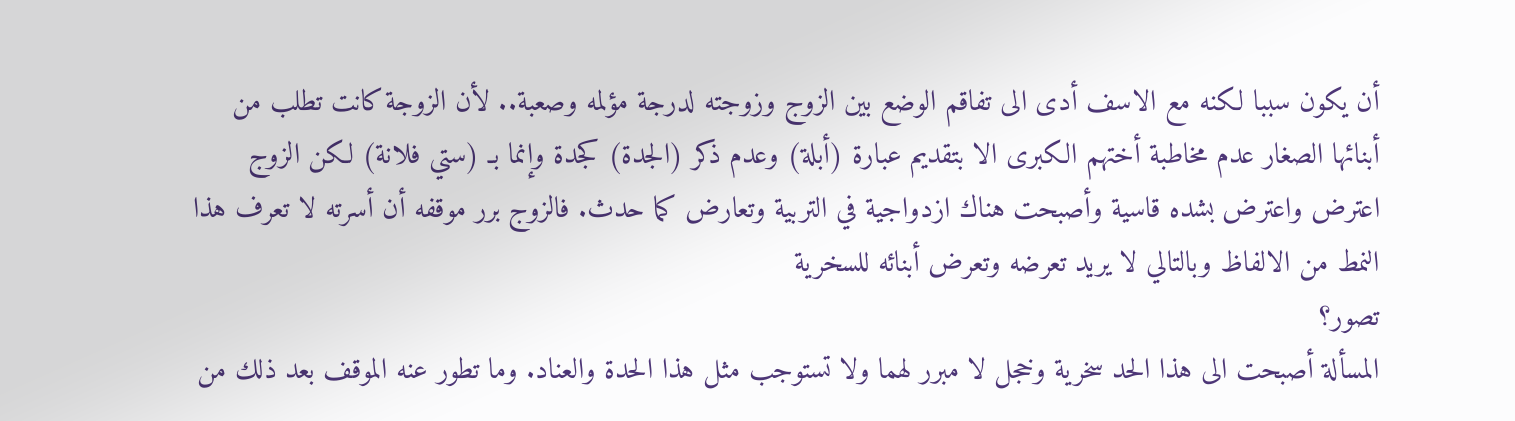أن يكون سببا لكنه مع الاسف أدى الى تفاقم الوضع بين الزوج وزوجته لدرجة مؤلمه وصعبة.. لأن الزوجة كانت تطلب من أبنائها الصغار عدم مخاطبة أختهم الكبرى الا بتقديم عبارة (أبلة) وعدم ذكر (الجدة) كجدة وإنما بـ (ستي فلانة) لكن الزوج اعترض واعترض بشده قاسية وأصبحت هناك ازدواجية في التربية وتعارض كما حدث. فالزوج برر موقفه أن أسرته لا تعرف هذا النمط من الالفاظ وبالتالي لا يريد تعرضه وتعرض أبنائه للسخرية
تصور؟
المسألة أصبحت الى هذا الحد سخرية وخجل لا مبرر لهما ولا تستوجب مثل هذا الحدة والعناد. وما تطور عنه الموقف بعد ذلك من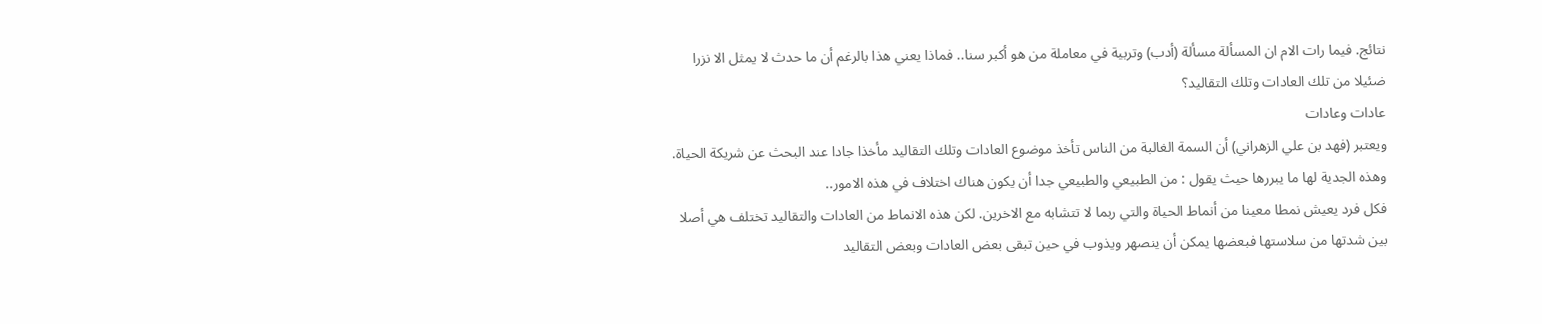نتائج. فيما رات الام ان المسألة مسألة (أدب) وتربية في معاملة من هو أكبر سنا.. فماذا يعني هذا بالرغم أن ما حدث لا يمثل الا نزرا ضئيلا من تلك العادات وتلك التقاليد؟
عادات وعادات
ويعتبر (فهد بن علي الزهراني) أن السمة الغالبة من الناس تأخذ موضوع العادات وتلك التقاليد مأخذا جادا عند البحث عن شريكة الحياة. وهذه الجدية لها ما يبررها حيث يقول : من الطبيعي والطبيعي جدا أن يكون هناك اختلاف في هذه الامور..
فكل فرد يعيش نمطا معينا من أنماط الحياة والتي ربما لا تتشابه مع الاخرين. لكن هذه الانماط من العادات والتقاليد تختلف هي أصلا بين شدتها من سلاستها فبعضها يمكن أن ينصهر ويذوب في حين تبقى بعض العادات وبعض التقاليد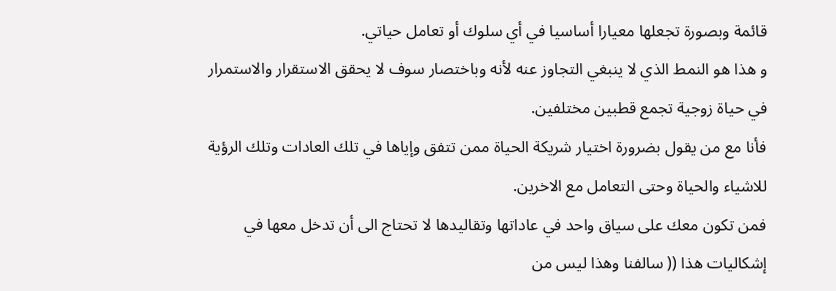قائمة وبصورة تجعلها معيارا أساسيا في أي سلوك أو تعامل حياتي.
و هذا هو النمط الذي لا ينبغي التجاوز عنه لأنه وباختصار سوف لا يحقق الاستقرار والاستمرار في حياة زوجية تجمع قطبين مختلفين.
فأنا مع من يقول بضرورة اختيار شريكة الحياة ممن تتفق وإياها في تلك العادات وتلك الرؤية للاشياء والحياة وحتى التعامل مع الاخرين.
فمن تكون معك على سياق واحد في عاداتها وتقاليدها لا تحتاج الى أن تدخل معها في إشكاليات هذا (( سالفنا وهذا ليس من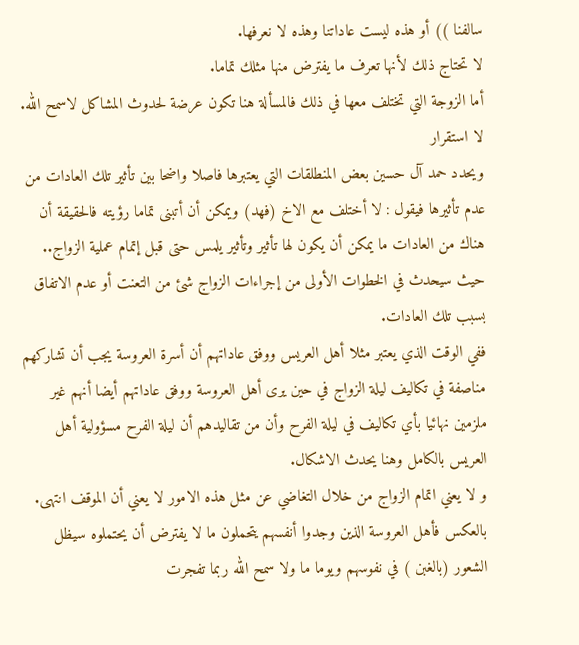سالفنا )) أو هذه ليست عاداتنا وهذه لا نعرفها.
لا تحتاج ذلك لأنها تعرف ما يفترض منها مثلك تماما.
أما الزوجة التي تختلف معها في ذلك فالمسألة هنا تكون عرضة لحدوث المشاكل لاسمح الله.
لا استقرار
ويحدد حمد آل حسين بعض المنطلقات التي يعتبرها فاصلا واضحا بين تأثير تلك العادات من عدم تأثيرها فيقول : لا أختلف مع الاخ (فهد) ويمكن أن أتبنى تماما رؤيته فالحقيقة أن هناك من العادات ما يمكن أن يكون لها تأثير وتأثير يلمس حتى قبل إتمام عملية الزواج.. حيث سيحدث في الخطوات الأولى من إجراءات الزواج شئ من التعنت أو عدم الاتفاق بسبب تلك العادات.
ففي الوقت الذي يعتبر مثلا أهل العريس ووفق عاداتهم أن أسرة العروسة يجب أن تشاركهم مناصفة في تكاليف ليلة الزواج في حين يرى أهل العروسة ووفق عاداتهم أيضا أنهم غير ملزمين نهائيا بأي تكاليف في ليلة الفرح وأن من تقاليدهم أن ليلة الفرح مسؤولية أهل العريس بالكامل وهنا يحدث الاشكال.
و لا يعني اتمام الزواج من خلال التغاضي عن مثل هذه الامور لا يعني أن الموقف انتهى. بالعكس فأهل العروسة الذين وجدوا أنفسهم يتحملون ما لا يفترض أن يحتملوه سيظل الشعور (بالغبن ) في نفوسهم ويوما ما ولا سمح الله ربما تفجرت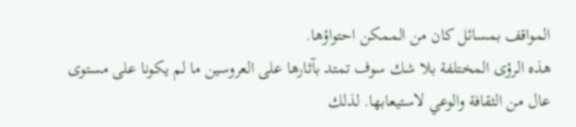المواقف بمسائل كان من الممكن احتواؤها.
هذه الرؤى المختلفة بلا شك سوف تمتد بآثارها على العروسين ما لم يكونا على مستوى عال من الثقافة والوعي لاستيعابها. لذلك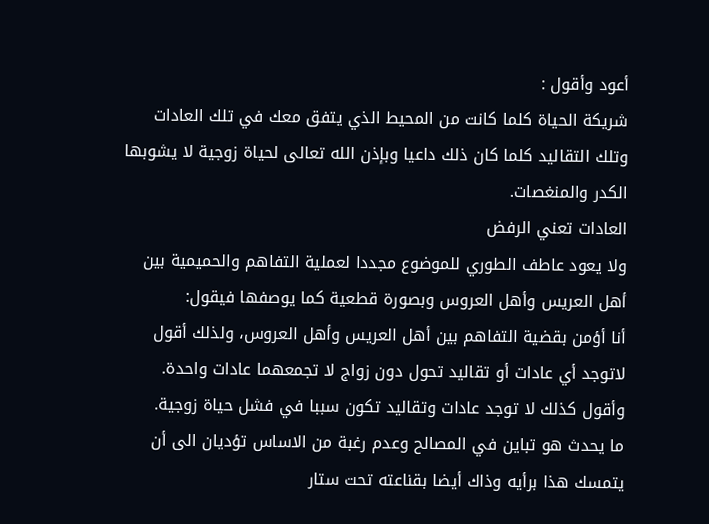أعود وأقول :
شريكة الحياة كلما كانت من المحيط الذي يتفق معك في تلك العادات وتلك التقاليد كلما كان ذلك داعيا وبإذن الله تعالى لحياة زوجية لا يشوبها الكدر والمنغصات.
العادات تعني الرفض
ولا يعود عاطف الطوري للموضوع مجددا لعملية التفاهم والحميمية بين أهل العريس وأهل العروس وبصورة قطعية كما يوصفها فيقول:
أنا أؤمن بقضية التفاهم بين أهل العريس وأهل العروس، ولذلك أقول لاتوجد أي عادات أو تقاليد تحول دون زواج لا تجمعهما عادات واحدة. وأقول كذلك لا توجد عادات وتقاليد تكون سببا في فشل حياة زوجية.
ما يحدث هو تباين في المصالح وعدم رغبة من الاساس تؤديان الى أن يتمسك هذا برأيه وذاك أيضا بقناعته تحت ستار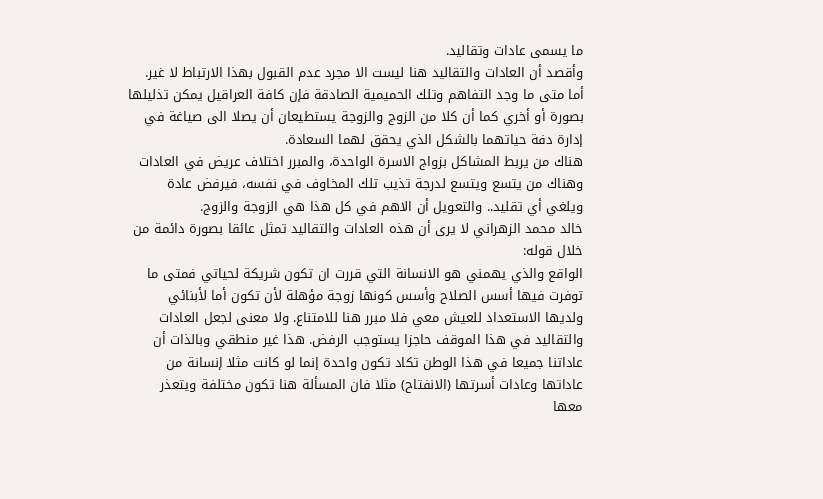ما يسمى عادات وتقاليد.
وأقصد أن العادات والتقاليد هنا ليست الا مجرد عدم القبول بهذا الارتباط لا غير.
أما متى ما وجد التفاهم وتلك الحميمية الصادقة فإن كافة العراقيل يمكن تذليلها بصورة أو أخري كما أن كلا من الزوج والزوجة يستطيعان أن يصلا الى صياغة في إدارة دفة حياتهما بالشكل الذي يحقق لهما السعادة.
هناك من يربط المشاكل بزواج الاسرة الواحدة، والمبرر اختلاف عريض في العادات وهناك من يتسع ويتسع لدرجة تذيب تلك المخاوف في نفسه، فيرفض عادة ويلغي أي تقليد.. والتعويل أن الاهم في كل هذا هي الزوجة والزوج.
خالد محمد الزهراني لا يرى أن هذه العادات والتقاليد تمثل عائقا بصورة دائمة من خلال قوله:
الواقع والذي يهمني هو الانسانة التي قررت ان تكون شريكة لحياتي فمتى ما توفرت فيها أسس الصلاح وأسس كونها زوجة مؤهلة لأن تكون أما لأبنائي ولديها الاستعداد للعيش معي فلا مبرر هنا للامتناع. ولا معنى لجعل العادات والتقاليد في هذا الموقف حاجزا يستوجب الرفض. هذا غير منطقي وبالذات أن عاداتنا جميعا في هذا الوطن تكاد تكون واحدة إنما لو كانت مثلا إنسانة من عاداتها وعادات أسرتها (الانفتاح) مثلا فان المسألة هنا تكون مختلفة ويتعذر معها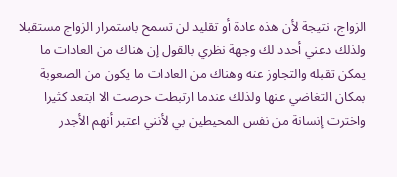الزواج، نتيجة لأن هذه عادة أو تقليد لن تسمح باستمرار الزواج مستقبلا ولذلك دعني أحدد لك وجهة نظري بالقول إن هناك من العادات ما يمكن تقبله والتجاوز عنه وهناك من العادات ما يكون من الصعوبة بمكان التغاضي عنها ولذلك عندما ارتبطت حرصت الا ابتعد كثيرا واخترت إنسانة من نفس المحيطين بي لأنني اعتبر أنهم الأجدر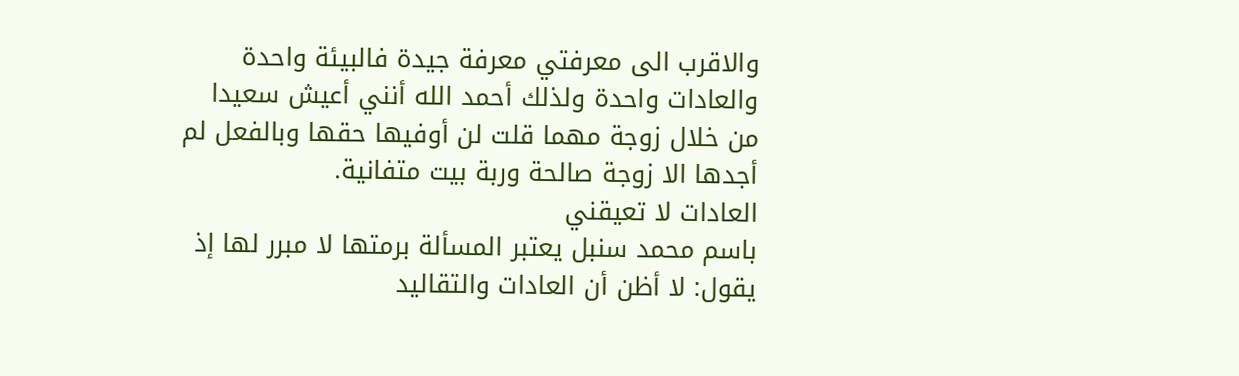والاقرب الى معرفتي معرفة جيدة فالبيئة واحدة والعادات واحدة ولذلك أحمد الله أنني أعيش سعيدا من خلال زوجة مهما قلت لن أوفيها حقها وبالفعل لم أجدها الا زوجة صالحة وربة بيت متفانية.
العادات لا تعيقني
باسم محمد سنبل يعتبر المسألة برمتها لا مبرر لها إذ يقول: لا أظن أن العادات والتقاليد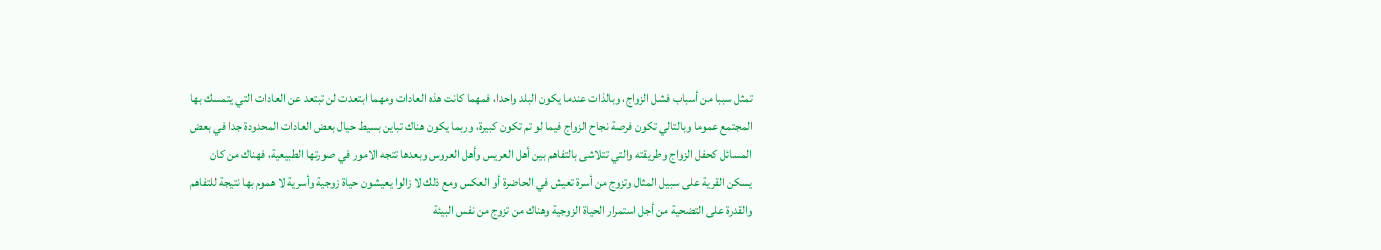تمثل سببا من أسباب فشل الزواج، وبالذات عندما يكون البلد واحدا، فمهما كانت هذه العادات ومهما ابتعدت لن تبتعد عن العادات التي يتمسك بها المجتمع عموما وبالتالي تكون فرصة نجاح الزواج فيما لو تم تكون كبيرة، وربما يكون هناك تباين بسيط حيال بعض العادات المحدودة جدا في بعض المسائل كحفل الزواج وطريقته والتي تتلاشى بالتفاهم بين أهل العريس وأهل العروس وبعدها تتجه الامور في صورتها الطبيعية، فهناك من كان يسكن القرية على سبيل المثال وتزوج من أسرة تعيش في الحاضرة أو العكس ومع ذلك لا زالوا يعيشون حياة زوجية وأسرية لا هموم بها نتيجة للتفاهم والقدرة على التضحية من أجل استمرار الحياة الزوجية وهناك من تزوج من نفس البيئة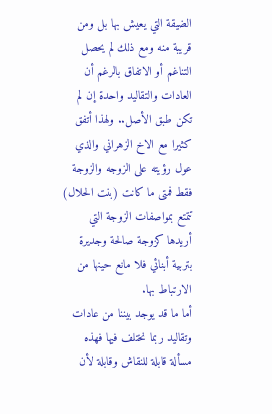الضيقة التي يعيش بها بل ومن قريبة منه ومع ذلك لم يحصل التناغم أو الاتفاق بالرغم أن العادات والتقاليد واحدة إن لم تكن طبق الأصل.. ولهذا أتفق كثيرا مع الاخ الزهراني والذي عول رؤيته على الزوجه والزوجة فقط فمتى ما كانت (بنت الحلال) تتمتع بمواصفات الزوجة التي أريدها كزوجة صالحة وجديرة بتربية أبنائي فلا مانع حينها من الارتباط بها.
أما ما قد يوجد بيننا من عادات وتقاليد ربما نختلف فيها فهذه مسألة قابلة للنقاش وقابلة لأن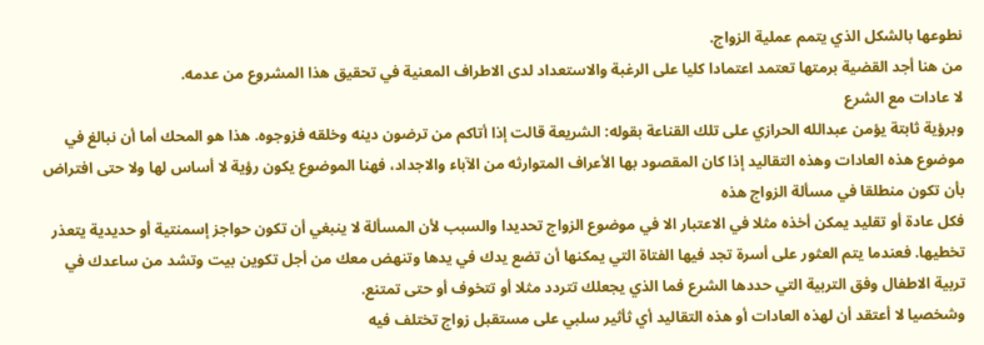نطوعها بالشكل الذي يتمم عملية الزواج.
من هنا أجد القضية برمتها تعتمد اعتمادا كليا على الرغبة والاستعداد لدى الاطراف المعنية في تحقيق هذا المشروع من عدمه.
لا عادات مع الشرع
وبرؤية ثابتة يؤمن عبدالله الحرازي على تلك القناعة بقوله: الشريعة قالت إذا أتاكم من ترضون دينه وخلقه فزوجوه. هذا هو المحك أما أن نبالغ في موضوع هذه العادات وهذه التقاليد إذا كان المقصود بها الأعراف المتوارثه من الآباء والاجداد، فهنا الموضوع يكون رؤية لا أساس لها ولا حتى افتراض بأن تكون منطلقا في مسألة الزواج هذه
فكل عادة أو تقليد يمكن أخذه مثلا في الاعتبار الا في موضوع الزواج تحديدا والسبب لأن المسألة لا ينبغي أن تكون حواجز إسمنتية أو حديدية يتعذر تخطيها. فعندما يتم العثور على أسرة تجد فيها الفتاة التي يمكنها أن تضع يدك في يدها وتنهض معك من أجل تكوين بيت وتشد من ساعدك في تربية الاطفال وفق التربية التي حددها الشرع فما الذي يجعلك تتردد مثلا أو تتخوف أو حتى تمتنع.
وشخصيا لا أعتقد أن لهذه العادات أو هذه التقاليد أي ثأثير سلبي على مستقبل زواج تختلف فيه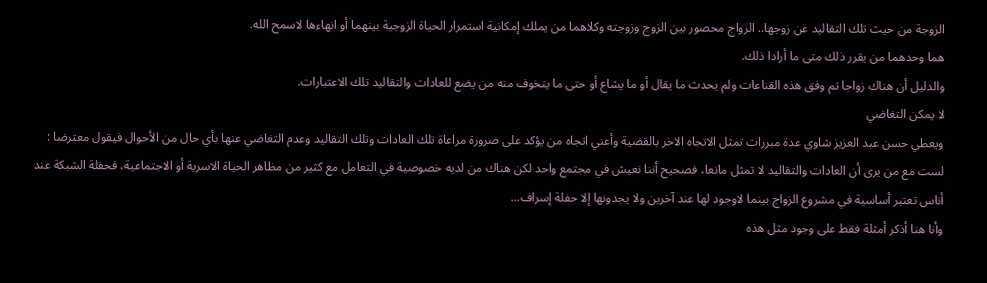الزوجة من حيث تلك التقاليد عن زوجها.. الزواج محصور بين الزوج وزوجته وكلاهما من يملك إمكانية استمرار الحياة الزوجية بينهما أو انهاءها لاسمح الله.
هما وحدهما من يقرر ذلك متى ما أرادا ذلك.
والدليل أن هناك زواجا تم وفق هذه القناعات ولم يحدث ما يقال أو ما يشاع أو حتى ما يتخوف منه من يضع للعادات والتقاليد تلك الاعتبارات.
لا يمكن التغاضي
ويعطي حسن عبد العزيز شاوي عدة مبررات تمثل الاتجاه الاخر بالقضية وأعني اتجاه من يؤكد على ضرورة مراعاة تلك العادات وتلك التقاليد وعدم التغاضي عنها بأي حال من الأحوال فيقول معترضا :
لست مع من يرى أن العادات والتقاليد لا تمثل مانعا، فصحيح أننا نعيش في مجتمع واحد لكن هناك من لديه خصوصية في التعامل مع كثير من مظاهر الحياة الاسرية أو الاجتماعية، فحفلة الشبكة عند أناس تعتبر أساسية في مشروع الزواج بينما لاوجود لها عند آخرين ولا يجدونها إلا حفلة إسراف...
وأنا هنا أذكر أمثلة فقط على وجود مثل هذه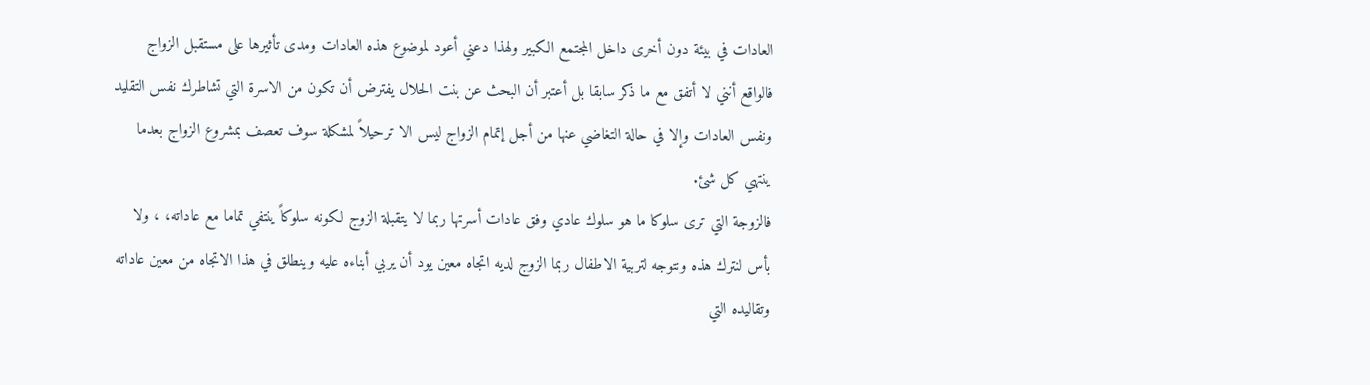العادات في بيئة دون أخرى داخل المجتمع الكبير ولهذا دعني أعود لموضوع هذه العادات ومدى تأثيرها على مستقبل الزواج فالواقع أنني لا أتفق مع ما ذكر سابقا بل أعتبر أن البحث عن بنت الحلال يفترض أن تكون من الاسرة التي تشاطرك نفس التقليد ونفس العادات وإلا في حالة التغاضي عنها من أجل إتمام الزواج ليس الا ترحيلاً لمشكلة سوف تعصف بمشروع الزواج بعدما ينتهي كل شئ.
فالزوجة التي ترى سلوكا ما هو سلوك عادي وفق عادات أسرتها ربما لا يتقبلة الزوج لكونه سلوكاً ينتفي تماما مع عاداته، ، ولا بأس لنترك هذه ونتوجه لتربية الاطفال ربما الزوج لديه اتجاه معين يود أن يربي أبناءه عليه وينطلق في هذا الاتجاه من معين عاداته وتقاليده التي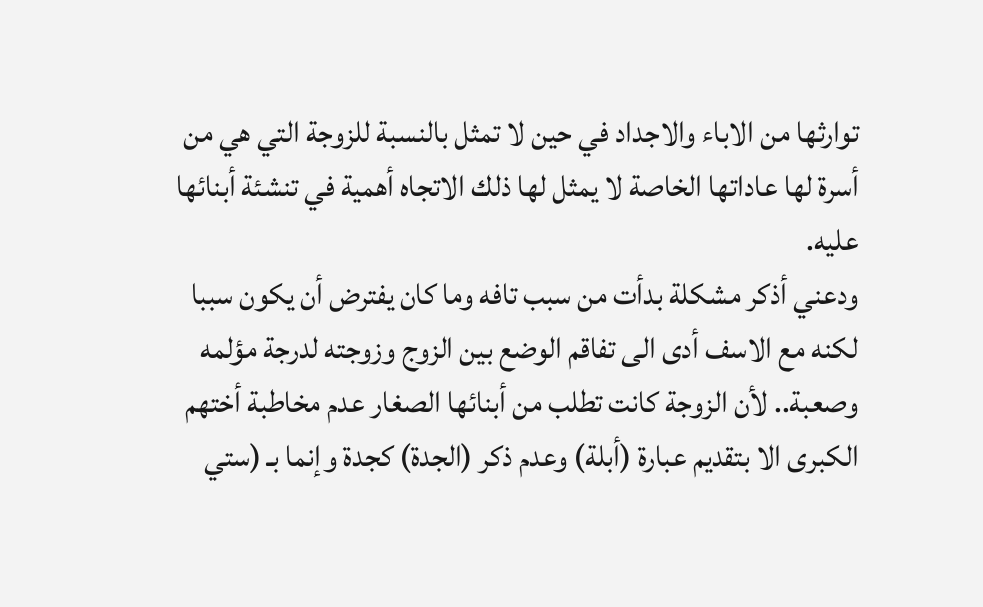توارثها من الاباء والاجداد في حين لا تمثل بالنسبة للزوجة التي هي من أسرة لها عاداتها الخاصة لا يمثل لها ذلك الاتجاه أهمية في تنشئة أبنائها عليه.
ودعني أذكر مشكلة بدأت من سبب تافه وما كان يفترض أن يكون سببا لكنه مع الاسف أدى الى تفاقم الوضع بين الزوج وزوجته لدرجة مؤلمه وصعبة.. لأن الزوجة كانت تطلب من أبنائها الصغار عدم مخاطبة أختهم الكبرى الا بتقديم عبارة (أبلة) وعدم ذكر (الجدة) كجدة وإنما بـ (ستي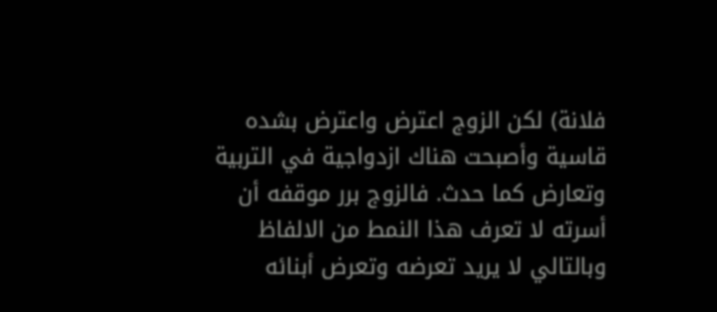فلانة) لكن الزوج اعترض واعترض بشده قاسية وأصبحت هناك ازدواجية في التربية وتعارض كما حدث. فالزوج برر موقفه أن أسرته لا تعرف هذا النمط من الالفاظ وبالتالي لا يريد تعرضه وتعرض أبنائه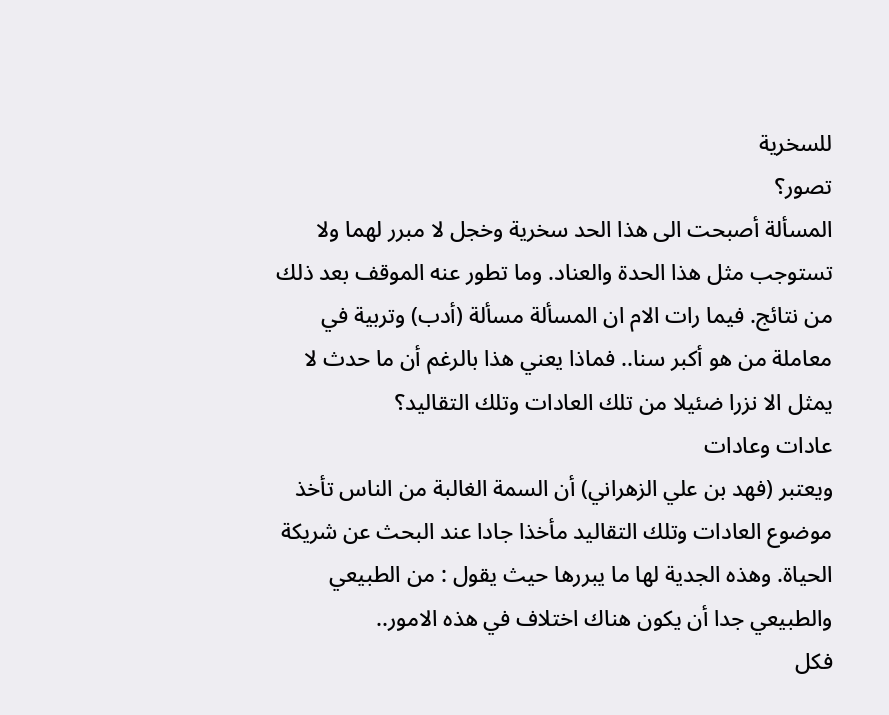للسخرية
تصور؟
المسألة أصبحت الى هذا الحد سخرية وخجل لا مبرر لهما ولا تستوجب مثل هذا الحدة والعناد. وما تطور عنه الموقف بعد ذلك من نتائج. فيما رات الام ان المسألة مسألة (أدب) وتربية في معاملة من هو أكبر سنا.. فماذا يعني هذا بالرغم أن ما حدث لا يمثل الا نزرا ضئيلا من تلك العادات وتلك التقاليد؟
عادات وعادات
ويعتبر (فهد بن علي الزهراني) أن السمة الغالبة من الناس تأخذ موضوع العادات وتلك التقاليد مأخذا جادا عند البحث عن شريكة الحياة. وهذه الجدية لها ما يبررها حيث يقول : من الطبيعي والطبيعي جدا أن يكون هناك اختلاف في هذه الامور..
فكل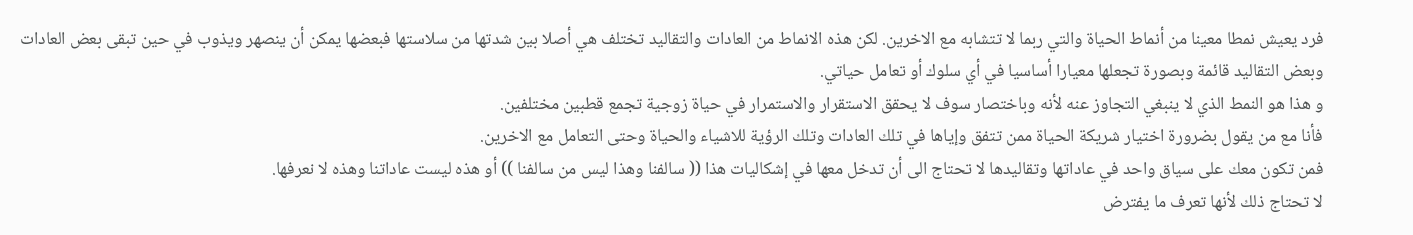فرد يعيش نمطا معينا من أنماط الحياة والتي ربما لا تتشابه مع الاخرين. لكن هذه الانماط من العادات والتقاليد تختلف هي أصلا بين شدتها من سلاستها فبعضها يمكن أن ينصهر ويذوب في حين تبقى بعض العادات وبعض التقاليد قائمة وبصورة تجعلها معيارا أساسيا في أي سلوك أو تعامل حياتي.
و هذا هو النمط الذي لا ينبغي التجاوز عنه لأنه وباختصار سوف لا يحقق الاستقرار والاستمرار في حياة زوجية تجمع قطبين مختلفين.
فأنا مع من يقول بضرورة اختيار شريكة الحياة ممن تتفق وإياها في تلك العادات وتلك الرؤية للاشياء والحياة وحتى التعامل مع الاخرين.
فمن تكون معك على سياق واحد في عاداتها وتقاليدها لا تحتاج الى أن تدخل معها في إشكاليات هذا (( سالفنا وهذا ليس من سالفنا )) أو هذه ليست عاداتنا وهذه لا نعرفها.
لا تحتاج ذلك لأنها تعرف ما يفترض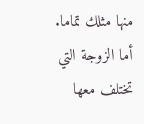منها مثلك تماما.
أما الزوجة التي تختلف معها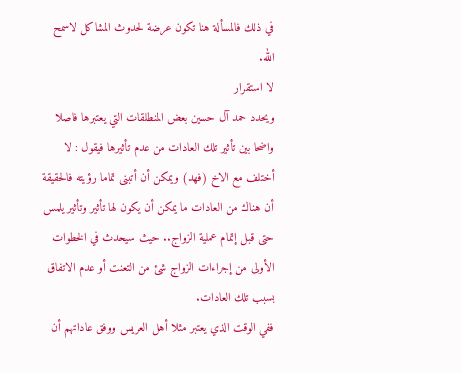في ذلك فالمسألة هنا تكون عرضة لحدوث المشاكل لاسمح الله.
لا استقرار
ويحدد حمد آل حسين بعض المنطلقات التي يعتبرها فاصلا واضحا بين تأثير تلك العادات من عدم تأثيرها فيقول : لا أختلف مع الاخ (فهد) ويمكن أن أتبنى تماما رؤيته فالحقيقة أن هناك من العادات ما يمكن أن يكون لها تأثير وتأثير يلمس حتى قبل إتمام عملية الزواج.. حيث سيحدث في الخطوات الأولى من إجراءات الزواج شئ من التعنت أو عدم الاتفاق بسبب تلك العادات.
ففي الوقت الذي يعتبر مثلا أهل العريس ووفق عاداتهم أن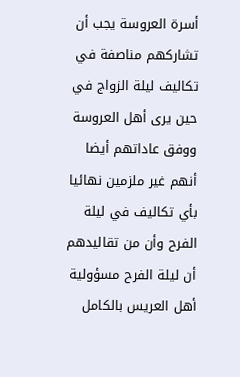أسرة العروسة يجب أن تشاركهم مناصفة في تكاليف ليلة الزواج في حين يرى أهل العروسة ووفق عاداتهم أيضا أنهم غير ملزمين نهائيا بأي تكاليف في ليلة الفرح وأن من تقاليدهم أن ليلة الفرح مسؤولية أهل العريس بالكامل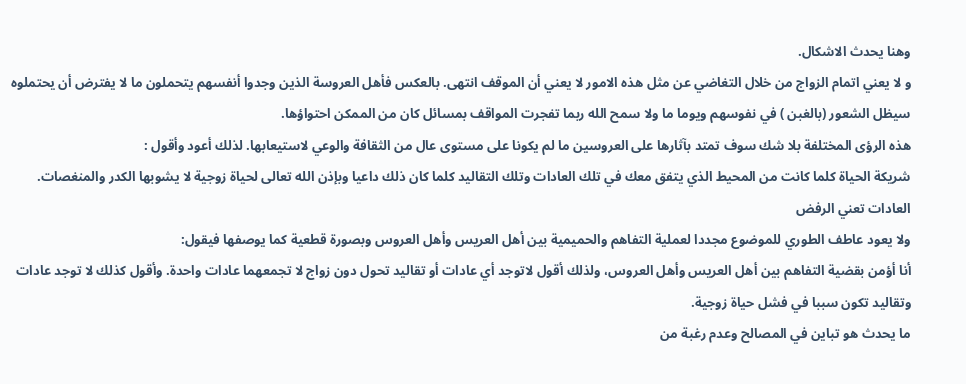وهنا يحدث الاشكال.
و لا يعني اتمام الزواج من خلال التغاضي عن مثل هذه الامور لا يعني أن الموقف انتهى. بالعكس فأهل العروسة الذين وجدوا أنفسهم يتحملون ما لا يفترض أن يحتملوه سيظل الشعور (بالغبن ) في نفوسهم ويوما ما ولا سمح الله ربما تفجرت المواقف بمسائل كان من الممكن احتواؤها.
هذه الرؤى المختلفة بلا شك سوف تمتد بآثارها على العروسين ما لم يكونا على مستوى عال من الثقافة والوعي لاستيعابها. لذلك أعود وأقول :
شريكة الحياة كلما كانت من المحيط الذي يتفق معك في تلك العادات وتلك التقاليد كلما كان ذلك داعيا وبإذن الله تعالى لحياة زوجية لا يشوبها الكدر والمنغصات.
العادات تعني الرفض
ولا يعود عاطف الطوري للموضوع مجددا لعملية التفاهم والحميمية بين أهل العريس وأهل العروس وبصورة قطعية كما يوصفها فيقول:
أنا أؤمن بقضية التفاهم بين أهل العريس وأهل العروس، ولذلك أقول لاتوجد أي عادات أو تقاليد تحول دون زواج لا تجمعهما عادات واحدة. وأقول كذلك لا توجد عادات وتقاليد تكون سببا في فشل حياة زوجية.
ما يحدث هو تباين في المصالح وعدم رغبة من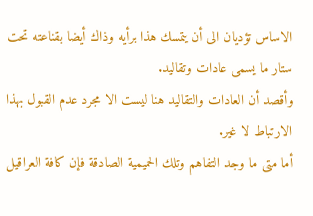الاساس تؤديان الى أن يتمسك هذا برأيه وذاك أيضا بقناعته تحت ستار ما يسمى عادات وتقاليد.
وأقصد أن العادات والتقاليد هنا ليست الا مجرد عدم القبول بهذا الارتباط لا غير.
أما متى ما وجد التفاهم وتلك الحميمية الصادقة فإن كافة العراقيل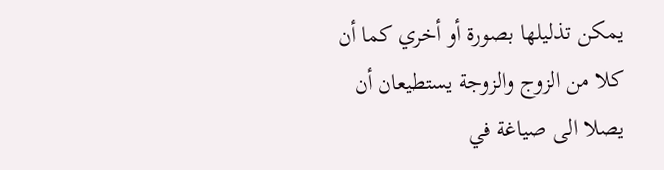يمكن تذليلها بصورة أو أخري كما أن كلا من الزوج والزوجة يستطيعان أن يصلا الى صياغة في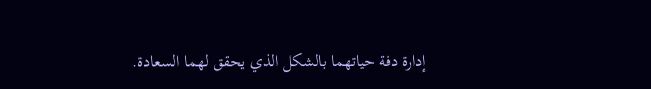إدارة دفة حياتهما بالشكل الذي يحقق لهما السعادة.